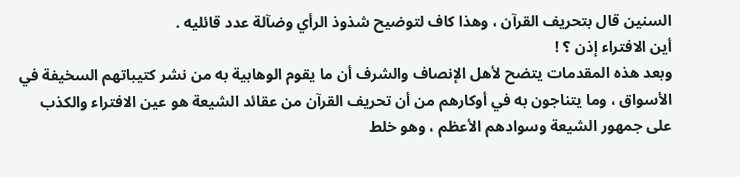السنين قال بتحريف القرآن ، وهذا كاف لتوضيح شذوذ الرأي وضآلة عدد قائليه .
أين الافتراء إذن ؟ !
وبعد هذه المقدمات يتضح لأهل الإنصاف والشرف أن ما يقوم الوهابية به من نشر كتيباتهم السخيفة في الأسواق ، وما يتناجون به في أوكارهم من أن تحريف القرآن من عقائد الشيعة هو عين الافتراء والكذب على جمهور الشيعة وسوادهم الأعظم ، وهو خلط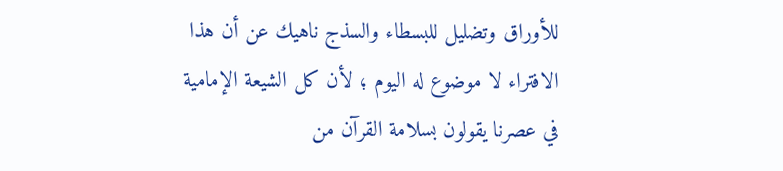للأوراق وتضليل للبسطاء والسذج ناهيك عن أن هذا الافتراء لا موضوع له اليوم ؛ لأن كل الشيعة الإمامية في عصرنا يقولون بسلامة القرآن من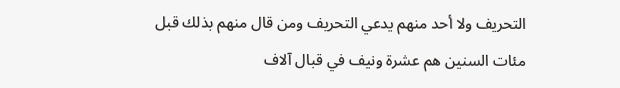التحريف ولا أحد منهم يدعي التحريف ومن قال منهم بذلك قبل مئات السنين هم عشرة ونيف في قبال آلاف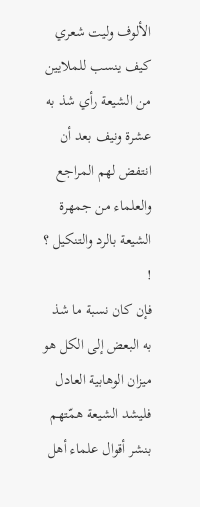الألوف وليت شعري كيف ينسب للملايين من الشيعة رأي شذ به عشرة ونيف بعد أن انتفض لهم المراجع والعلماء من جمهرة الشيعة بالرد والتنكيل ؟ !
فإن كان نسبة ما شذ به البعض إلى الكل هو ميزان الوهابية العادل فليشد الشيعة همّتهم بنشر أقوال علماء أهل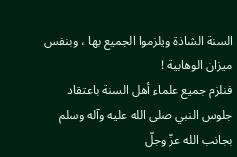السنة الشاذة ويلزموا الجميع بها ، وبنفس ميزان الوهابية !
فنلزم جميع علماء أهل السنة باعتقاد جلوس النبي صلى الله عليه وآله وسلم بجانب الله عزّ وجلّ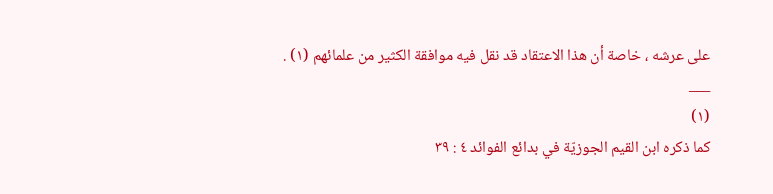على عرشه ، خاصة أن هذا الاعتقاد قد نقل فيه موافقة الكثير من علمائهم (١) .
___
(١)
كما ذكره ابن القيم الجوزيّة في بدائع الفوائد ٤ : ٣٩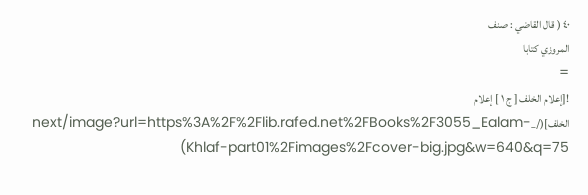٤٠ ( قال القاضي : صنف
المروزي كتابا
=
![إعلام الخلف [ ج ١ ] إعلام الخلف](/_next/image?url=https%3A%2F%2Flib.rafed.net%2FBooks%2F3055_Ealam-Khlaf-part01%2Fimages%2Fcover-big.jpg&w=640&q=75)